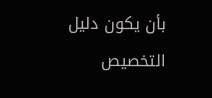بأن يكون دليل التخصيص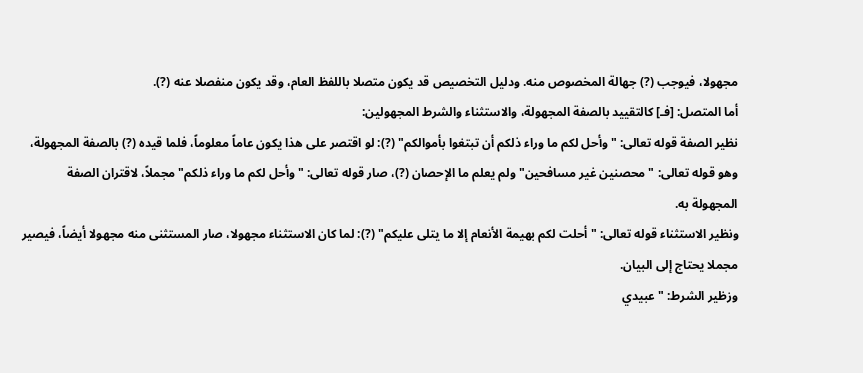مجهولا، فيوجب (?) جهالة المخصوص منه. ودليل التخصيص قد يكون متصلا باللفظ العام، وقد يكون منفصلا عنه (?).
أما المتصل: [فـ] كالتقييد بالصفة المجهولة، والاستثناء والشرط المجهولين:
نظير الصفة قوله تعالى: "وأحل لكم ما وراء ذلكم أن تبتغوا بأموالكم" (?): لو اقتصر على هذا يكون عاماً معلوماً، فلما قيده (?) بالصفة المجهولة، وهو قوله تعالى: "محصنين غير مسافحين" ولم يعلم ما الإحصان (?)، صار قوله تعالى: "وأحل لكم ما وراء ذلكم" مجملاً، لاقتران الصفة المجهولة به.
ونظير الاستثناء قوله تعالى: "أحلت لكم بهيمة الأنعام إلا ما يتلى عليكم" (?): لما كان الاستثناء مجهولا، صار المستثنى منه مجهولا أيضاً، فيصير مجملا يحتاج إلى البيان.
وزظير الشرط: "عبيدي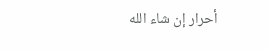أحرار إن شاء الله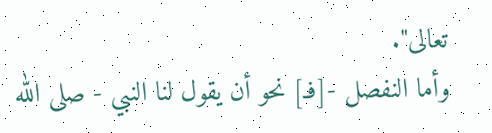تعالى".
وأما النفصل -[فـ] نحو أن يقول لنا النبي - صلى الله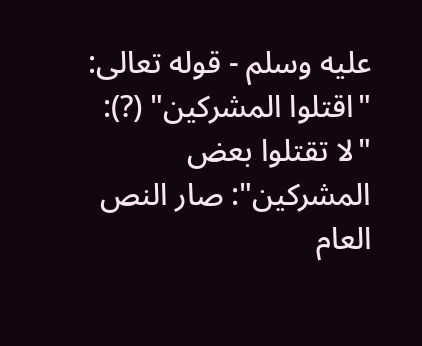عليه وسلم - قوله تعالى: "اقتلوا المشركين" (?): "لا تقتلوا بعض المشركين": صار النص العام